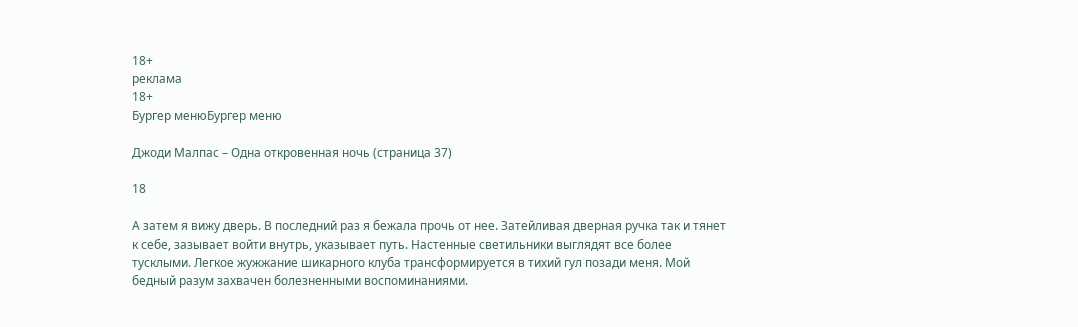18+
реклама
18+
Бургер менюБургер меню

Джоди Малпас – Одна откровенная ночь (страница 37)

18

А затем я вижу дверь. В последний раз я бежала прочь от нее. Затейливая дверная ручка так и тянет к себе, зазывает войти внутрь, указывает путь. Настенные светильники выглядят все более тусклыми. Легкое жужжание шикарного клуба трансформируется в тихий гул позади меня. Мой бедный разум захвачен болезненными воспоминаниями.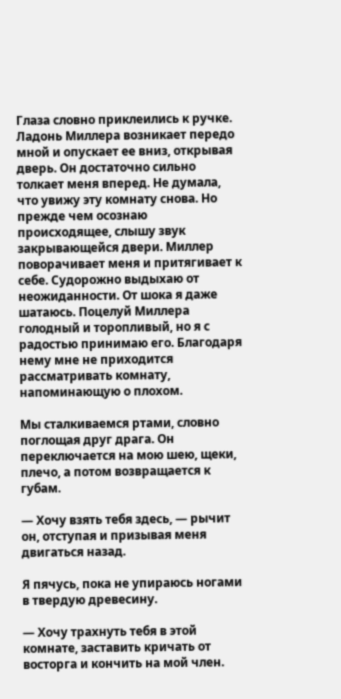Глаза словно приклеились к ручке. Ладонь Миллера возникает передо мной и опускает ее вниз, открывая дверь. Он достаточно сильно толкает меня вперед. Не думала, что увижу эту комнату снова. Но прежде чем осознаю происходящее, слышу звук закрывающейся двери. Миллер поворачивает меня и притягивает к себе. Судорожно выдыхаю от неожиданности. От шока я даже шатаюсь. Поцелуй Миллера голодный и торопливый, но я с радостью принимаю его. Благодаря нему мне не приходится рассматривать комнату, напоминающую о плохом.

Мы сталкиваемся ртами, словно поглощая друг драга. Он переключается на мою шею, щеки, плечо, а потом возвращается к губам.

— Хочу взять тебя здесь, — рычит он, отступая и призывая меня двигаться назад.

Я пячусь, пока не упираюсь ногами в твердую древесину.

— Хочу трахнуть тебя в этой комнате, заставить кричать от восторга и кончить на мой член.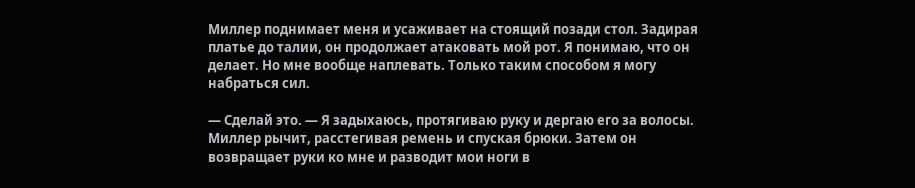Миллер поднимает меня и усаживает на стоящий позади стол. Задирая платье до талии, он продолжает атаковать мой рот. Я понимаю, что он делает. Но мне вообще наплевать. Только таким способом я могу набраться сил.

— Сделай это. — Я задыхаюсь, протягиваю руку и дергаю его за волосы. Миллер рычит, расстегивая ремень и спуская брюки. Затем он возвращает руки ко мне и разводит мои ноги в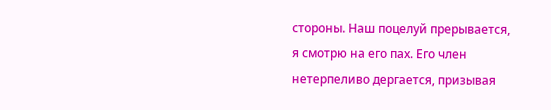стороны. Наш поцелуй прерывается, я смотрю на его пах. Его член нетерпеливо дергается, призывая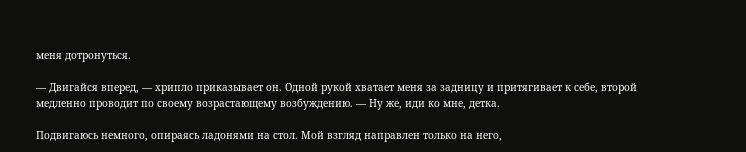меня дотронуться.

— Двигайся вперед, — хрипло приказывает он. Одной рукой хватает меня за задницу и притягивает к себе, второй медленно проводит по своему возрастающему возбуждению. — Ну же, иди ко мне, детка.

Подвигаюсь немного, опираясь ладонями на стол. Мой взгляд направлен только на него,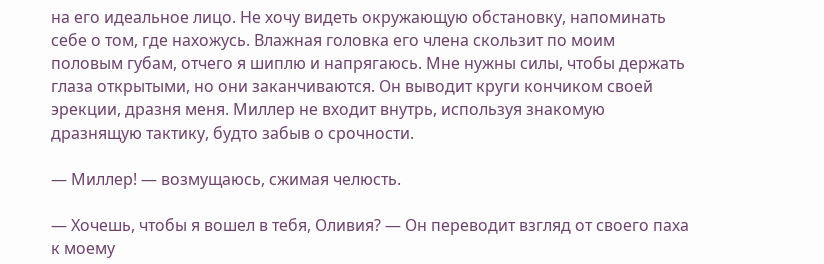на его идеальное лицо. Не хочу видеть окружающую обстановку, напоминать себе о том, где нахожусь. Влажная головка его члена скользит по моим половым губам, отчего я шиплю и напрягаюсь. Мне нужны силы, чтобы держать глаза открытыми, но они заканчиваются. Он выводит круги кончиком своей эрекции, дразня меня. Миллер не входит внутрь, используя знакомую дразнящую тактику, будто забыв о срочности.

— Миллер! — возмущаюсь, сжимая челюсть.

— Хочешь, чтобы я вошел в тебя, Оливия? — Он переводит взгляд от своего паха к моему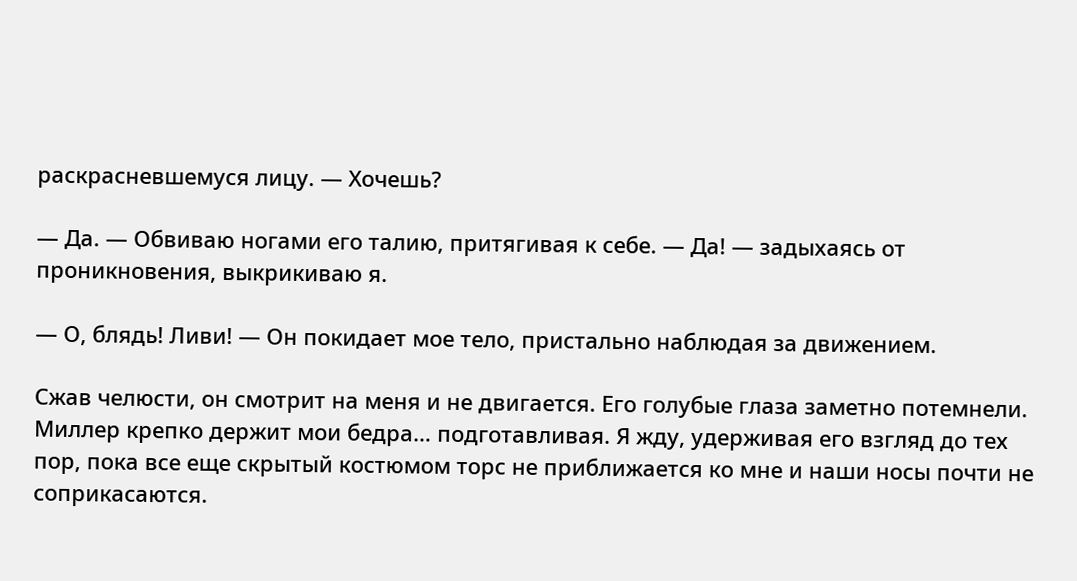раскрасневшемуся лицу. — Хочешь?

— Да. — Обвиваю ногами его талию, притягивая к себе. — Да! — задыхаясь от проникновения, выкрикиваю я.

— О, блядь! Ливи! — Он покидает мое тело, пристально наблюдая за движением.

Сжав челюсти, он смотрит на меня и не двигается. Его голубые глаза заметно потемнели. Миллер крепко держит мои бедра… подготавливая. Я жду, удерживая его взгляд до тех пор, пока все еще скрытый костюмом торс не приближается ко мне и наши носы почти не соприкасаются.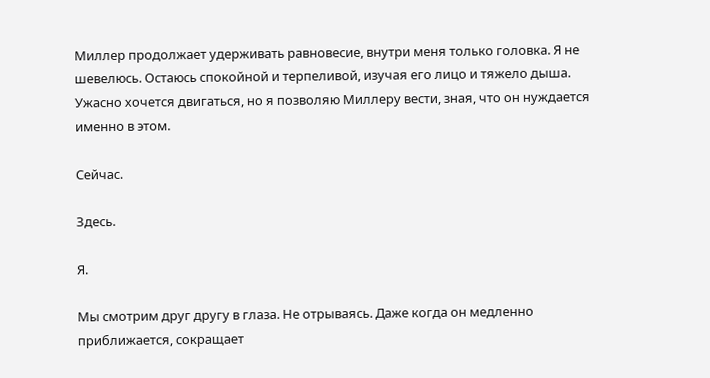Миллер продолжает удерживать равновесие, внутри меня только головка. Я не шевелюсь. Остаюсь спокойной и терпеливой, изучая его лицо и тяжело дыша. Ужасно хочется двигаться, но я позволяю Миллеру вести, зная, что он нуждается именно в этом.

Сейчас.

Здесь.

Я.

Мы смотрим друг другу в глаза. Не отрываясь. Даже когда он медленно приближается, сокращает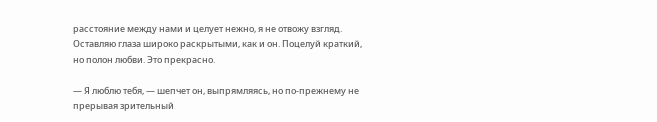расстояние между нами и целует нежно, я не отвожу взгляд. Оставляю глаза широко раскрытыми, как и он. Поцелуй краткий, но полон любви. Это прекрасно.

— Я люблю тебя, — шепчет он, выпрямляясь, но по-прежнему не прерывая зрительный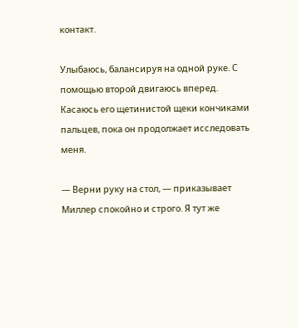контакт.

Улыбаюсь, балансируя на одной руке. С помощью второй двигаюсь вперед. Касаюсь его щетинистой щеки кончиками пальцев, пока он продолжает исследовать меня.

— Верни руку на стол, — приказывает Миллер спокойно и строго. Я тут же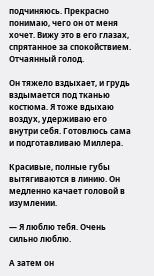подчиняюсь. Прекрасно понимаю, чего он от меня хочет. Вижу это в его глазах, спрятанное за спокойствием. Отчаянный голод.

Он тяжело вздыхает, и грудь вздымается под тканью костюма. Я тоже вдыхаю воздух, удерживаю его внутри себя. Готовлюсь сама и подготавливаю Миллера.

Красивые, полные губы вытягиваются в линию. Он медленно качает головой в изумлении.

— Я люблю тебя. Очень сильно люблю.

А затем он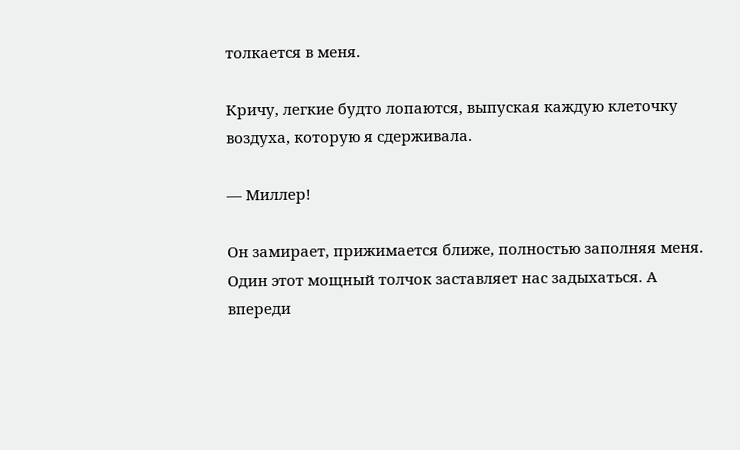толкается в меня.

Кричу, легкие будто лопаются, выпуская каждую клеточку воздуха, которую я сдерживала.

— Миллер!

Он замирает, прижимается ближе, полностью заполняя меня. Один этот мощный толчок заставляет нас задыхаться. А впереди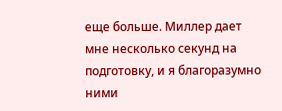еще больше. Миллер дает мне несколько секунд на подготовку, и я благоразумно ними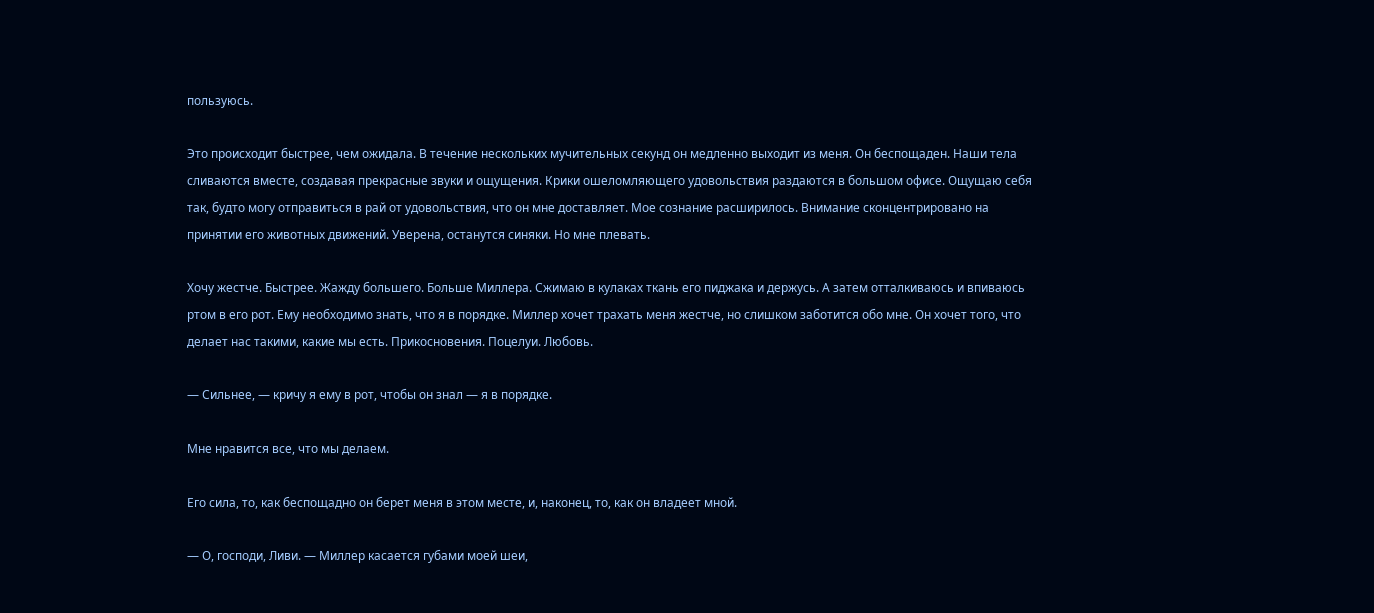пользуюсь.

Это происходит быстрее, чем ожидала. В течение нескольких мучительных секунд он медленно выходит из меня. Он беспощаден. Наши тела сливаются вместе, создавая прекрасные звуки и ощущения. Крики ошеломляющего удовольствия раздаются в большом офисе. Ощущаю себя так, будто могу отправиться в рай от удовольствия, что он мне доставляет. Мое сознание расширилось. Внимание сконцентрировано на принятии его животных движений. Уверена, останутся синяки. Но мне плевать.

Хочу жестче. Быстрее. Жажду большего. Больше Миллера. Сжимаю в кулаках ткань его пиджака и держусь. А затем отталкиваюсь и впиваюсь ртом в его рот. Ему необходимо знать, что я в порядке. Миллер хочет трахать меня жестче, но слишком заботится обо мне. Он хочет того, что делает нас такими, какие мы есть. Прикосновения. Поцелуи. Любовь.

— Сильнее, — кричу я ему в рот, чтобы он знал — я в порядке.

Мне нравится все, что мы делаем.

Его сила, то, как беспощадно он берет меня в этом месте, и, наконец, то, как он владеет мной.

— О, господи, Ливи. — Миллер касается губами моей шеи,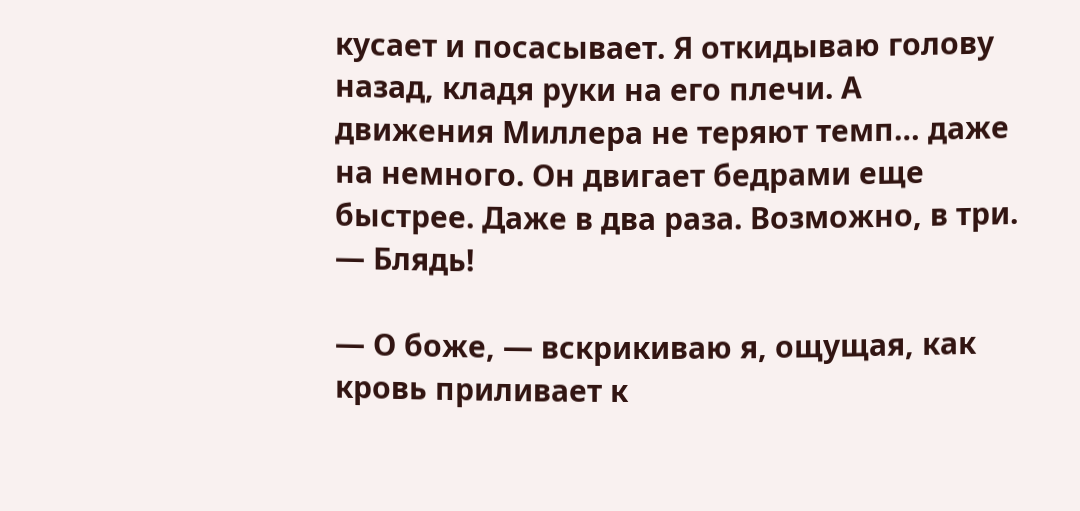кусает и посасывает. Я откидываю голову назад, кладя руки на его плечи. А движения Миллера не теряют темп… даже на немного. Он двигает бедрами еще быстрее. Даже в два раза. Возможно, в три. — Блядь!

— О боже, — вскрикиваю я, ощущая, как кровь приливает к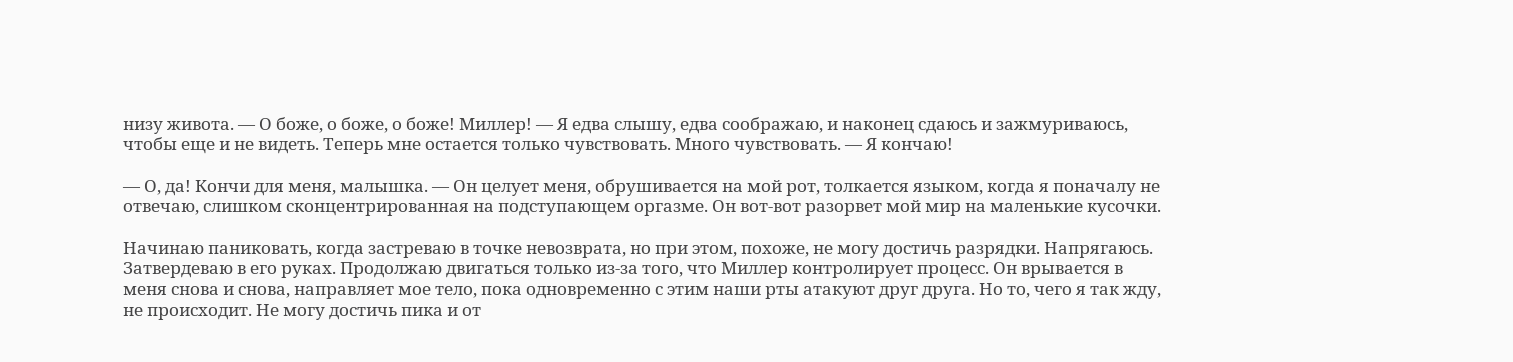низу живота. — О боже, о боже, о боже! Миллер! — Я едва слышу, едва соображаю, и наконец сдаюсь и зажмуриваюсь, чтобы еще и не видеть. Теперь мне остается только чувствовать. Много чувствовать. — Я кончаю!

— О, да! Кончи для меня, малышка. — Он целует меня, обрушивается на мой рот, толкается языком, когда я поначалу не отвечаю, слишком сконцентрированная на подступающем оргазме. Он вот-вот разорвет мой мир на маленькие кусочки.

Начинаю паниковать, когда застреваю в точке невозврата, но при этом, похоже, не могу достичь разрядки. Напрягаюсь. Затвердеваю в его руках. Продолжаю двигаться только из-за того, что Миллер контролирует процесс. Он врывается в меня снова и снова, направляет мое тело, пока одновременно с этим наши рты атакуют друг друга. Но то, чего я так жду, не происходит. Не могу достичь пика и от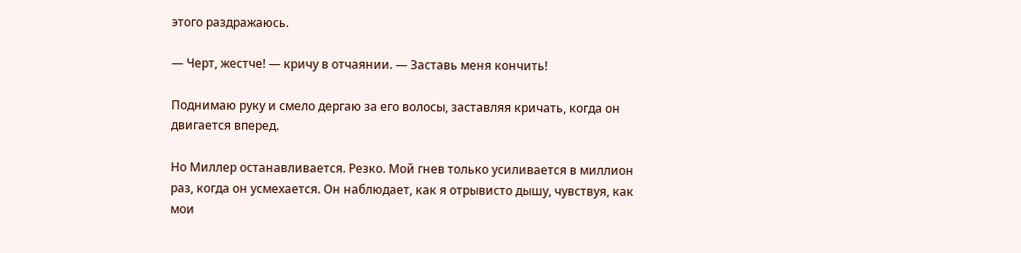этого раздражаюсь.

— Черт, жестче! — кричу в отчаянии. — Заставь меня кончить!

Поднимаю руку и смело дергаю за его волосы, заставляя кричать, когда он двигается вперед.

Но Миллер останавливается. Резко. Мой гнев только усиливается в миллион раз, когда он усмехается. Он наблюдает, как я отрывисто дышу, чувствуя, как мои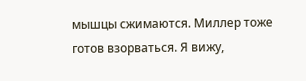мышцы сжимаются. Миллер тоже готов взорваться. Я вижу,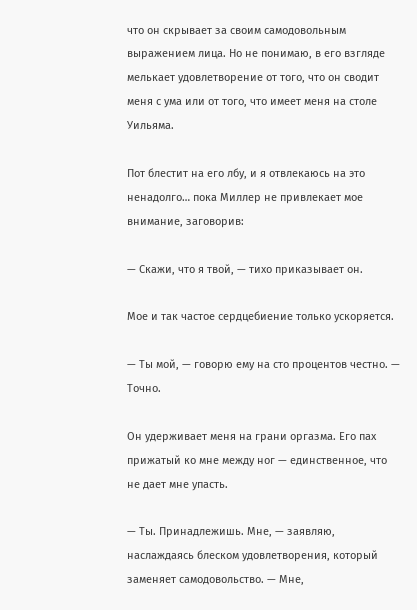что он скрывает за своим самодовольным выражением лица. Но не понимаю, в его взгляде мелькает удовлетворение от того, что он сводит меня с ума или от того, что имеет меня на столе Уильяма.

Пот блестит на его лбу, и я отвлекаюсь на это ненадолго… пока Миллер не привлекает мое внимание, заговорив:

— Скажи, что я твой, — тихо приказывает он.

Мое и так частое сердцебиение только ускоряется.

— Ты мой, — говорю ему на сто процентов честно. — Точно.

Он удерживает меня на грани оргазма. Его пах прижатый ко мне между ног — единственное, что не дает мне упасть.

— Ты. Принадлежишь. Мне, — заявляю, наслаждаясь блеском удовлетворения, который заменяет самодовольство. — Мне,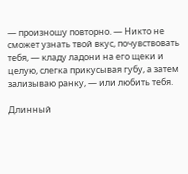— произношу повторно. — Никто не сможет узнать твой вкус, почувствовать тебя, — кладу ладони на его щеки и целую, слегка прикусывая губу, а затем зализываю ранку, — или любить тебя.

Длинный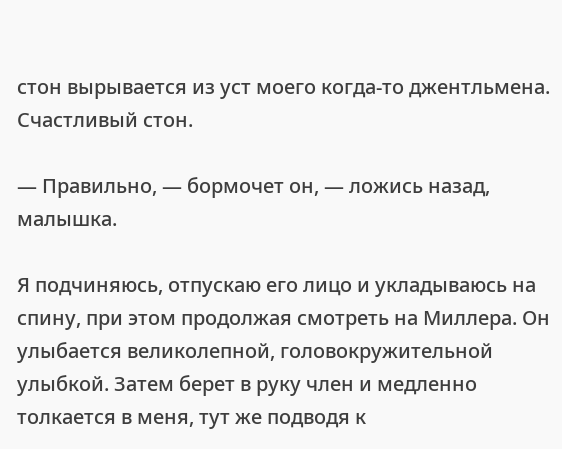стон вырывается из уст моего когда-то джентльмена. Счастливый стон.

— Правильно, — бормочет он, — ложись назад, малышка.

Я подчиняюсь, отпускаю его лицо и укладываюсь на спину, при этом продолжая смотреть на Миллера. Он улыбается великолепной, головокружительной улыбкой. Затем берет в руку член и медленно толкается в меня, тут же подводя к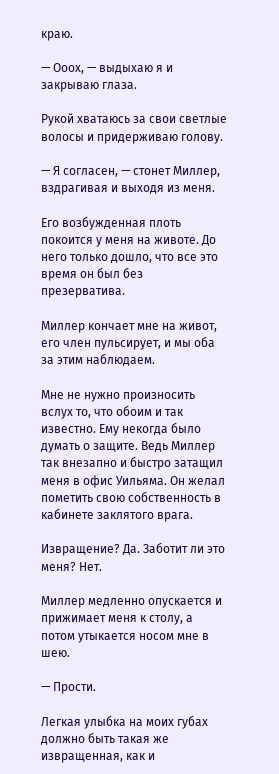краю.

— Ооох, — выдыхаю я и закрываю глаза.

Рукой хватаюсь за свои светлые волосы и придерживаю голову.

— Я согласен, — стонет Миллер, вздрагивая и выходя из меня.

Его возбужденная плоть покоится у меня на животе. До него только дошло, что все это время он был без презерватива.

Миллер кончает мне на живот, его член пульсирует, и мы оба за этим наблюдаем.

Мне не нужно произносить вслух то, что обоим и так известно. Ему некогда было думать о защите. Ведь Миллер так внезапно и быстро затащил меня в офис Уильяма. Он желал пометить свою собственность в кабинете заклятого врага.

Извращение? Да. Заботит ли это меня? Нет.

Миллер медленно опускается и прижимает меня к столу, а потом утыкается носом мне в шею.

— Прости.

Легкая улыбка на моих губах должно быть такая же извращенная, как и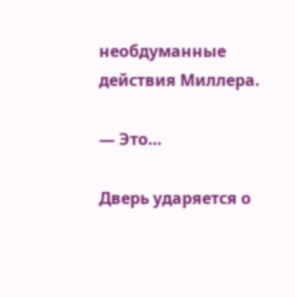необдуманные действия Миллера.

— Это…

Дверь ударяется о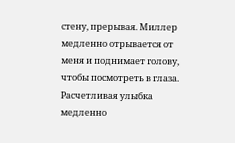стену, прерывая. Миллер медленно отрывается от меня и поднимает голову, чтобы посмотреть в глаза. Расчетливая улыбка медленно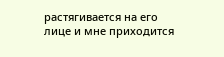растягивается на его лице и мне приходится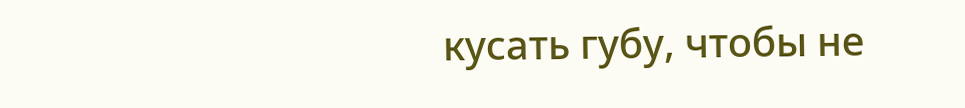кусать губу, чтобы не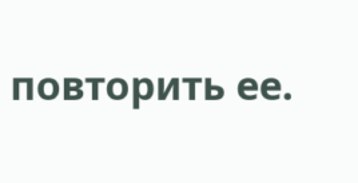повторить ее.